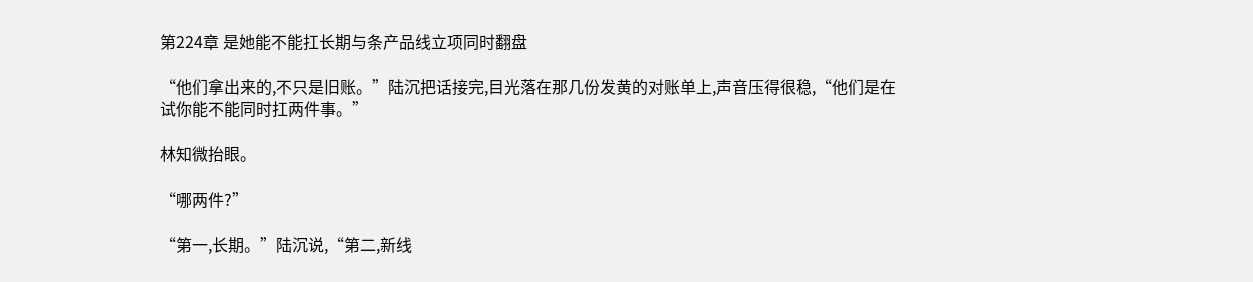第224章 是她能不能扛长期与条产品线立项同时翻盘

“他们拿出来的,不只是旧账。”陆沉把话接完,目光落在那几份发黄的对账单上,声音压得很稳,“他们是在试你能不能同时扛两件事。”

林知微抬眼。

“哪两件?”

“第一,长期。”陆沉说,“第二,新线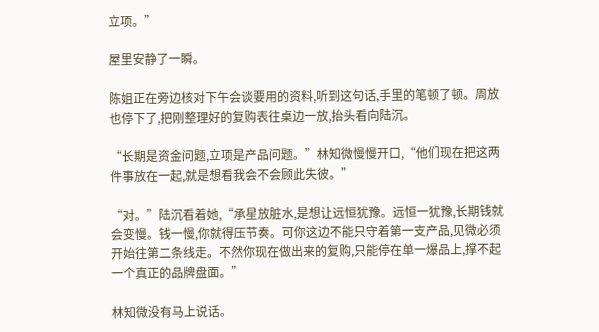立项。”

屋里安静了一瞬。

陈姐正在旁边核对下午会谈要用的资料,听到这句话,手里的笔顿了顿。周放也停下了,把刚整理好的复购表往桌边一放,抬头看向陆沉。

“长期是资金问题,立项是产品问题。”林知微慢慢开口,“他们现在把这两件事放在一起,就是想看我会不会顾此失彼。”

“对。”陆沉看着她,“承星放脏水,是想让远恒犹豫。远恒一犹豫,长期钱就会变慢。钱一慢,你就得压节奏。可你这边不能只守着第一支产品,见微必须开始往第二条线走。不然你现在做出来的复购,只能停在单一爆品上,撑不起一个真正的品牌盘面。”

林知微没有马上说话。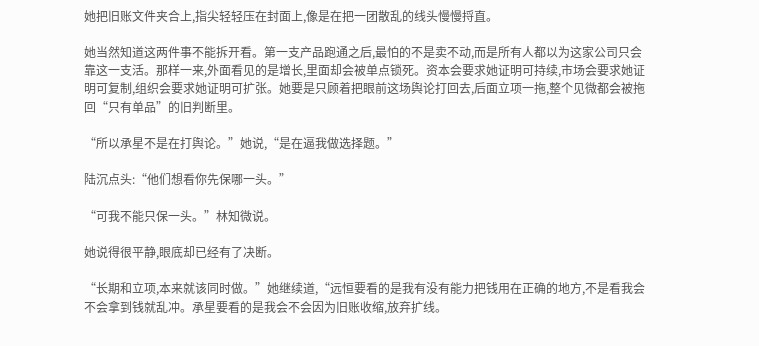她把旧账文件夹合上,指尖轻轻压在封面上,像是在把一团散乱的线头慢慢捋直。

她当然知道这两件事不能拆开看。第一支产品跑通之后,最怕的不是卖不动,而是所有人都以为这家公司只会靠这一支活。那样一来,外面看见的是增长,里面却会被单点锁死。资本会要求她证明可持续,市场会要求她证明可复制,组织会要求她证明可扩张。她要是只顾着把眼前这场舆论打回去,后面立项一拖,整个见微都会被拖回“只有单品”的旧判断里。

“所以承星不是在打舆论。”她说,“是在逼我做选择题。”

陆沉点头:“他们想看你先保哪一头。”

“可我不能只保一头。”林知微说。

她说得很平静,眼底却已经有了决断。

“长期和立项,本来就该同时做。”她继续道,“远恒要看的是我有没有能力把钱用在正确的地方,不是看我会不会拿到钱就乱冲。承星要看的是我会不会因为旧账收缩,放弃扩线。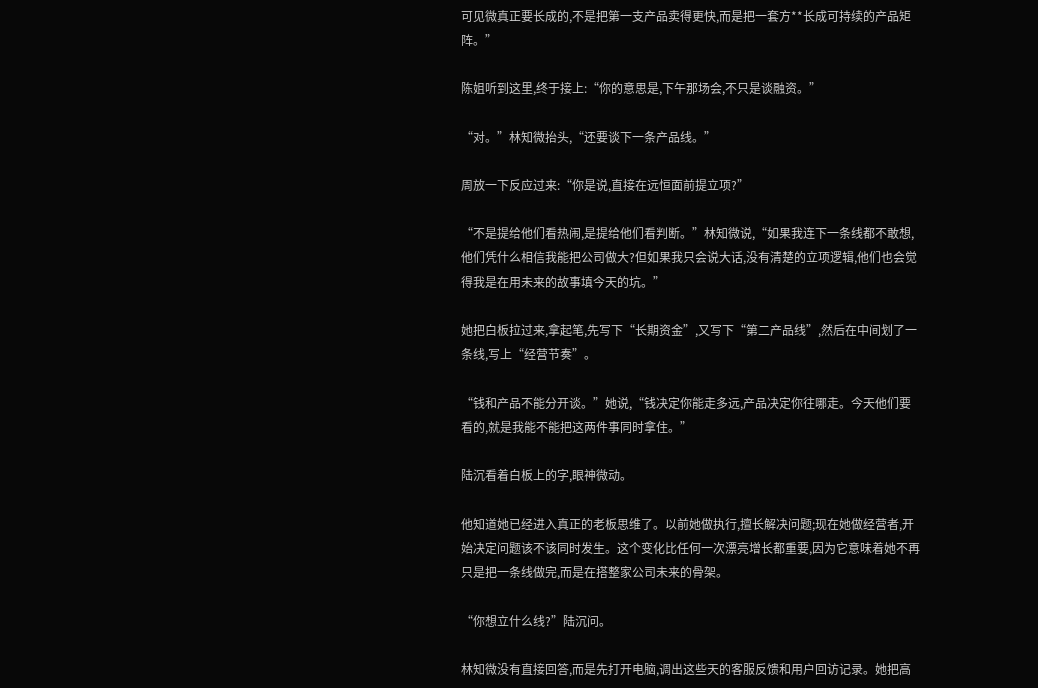可见微真正要长成的,不是把第一支产品卖得更快,而是把一套方**长成可持续的产品矩阵。”

陈姐听到这里,终于接上:“你的意思是,下午那场会,不只是谈融资。”

“对。”林知微抬头,“还要谈下一条产品线。”

周放一下反应过来:“你是说,直接在远恒面前提立项?”

“不是提给他们看热闹,是提给他们看判断。”林知微说,“如果我连下一条线都不敢想,他们凭什么相信我能把公司做大?但如果我只会说大话,没有清楚的立项逻辑,他们也会觉得我是在用未来的故事填今天的坑。”

她把白板拉过来,拿起笔,先写下“长期资金”,又写下“第二产品线”,然后在中间划了一条线,写上“经营节奏”。

“钱和产品不能分开谈。”她说,“钱决定你能走多远,产品决定你往哪走。今天他们要看的,就是我能不能把这两件事同时拿住。”

陆沉看着白板上的字,眼神微动。

他知道她已经进入真正的老板思维了。以前她做执行,擅长解决问题;现在她做经营者,开始决定问题该不该同时发生。这个变化比任何一次漂亮增长都重要,因为它意味着她不再只是把一条线做完,而是在搭整家公司未来的骨架。

“你想立什么线?”陆沉问。

林知微没有直接回答,而是先打开电脑,调出这些天的客服反馈和用户回访记录。她把高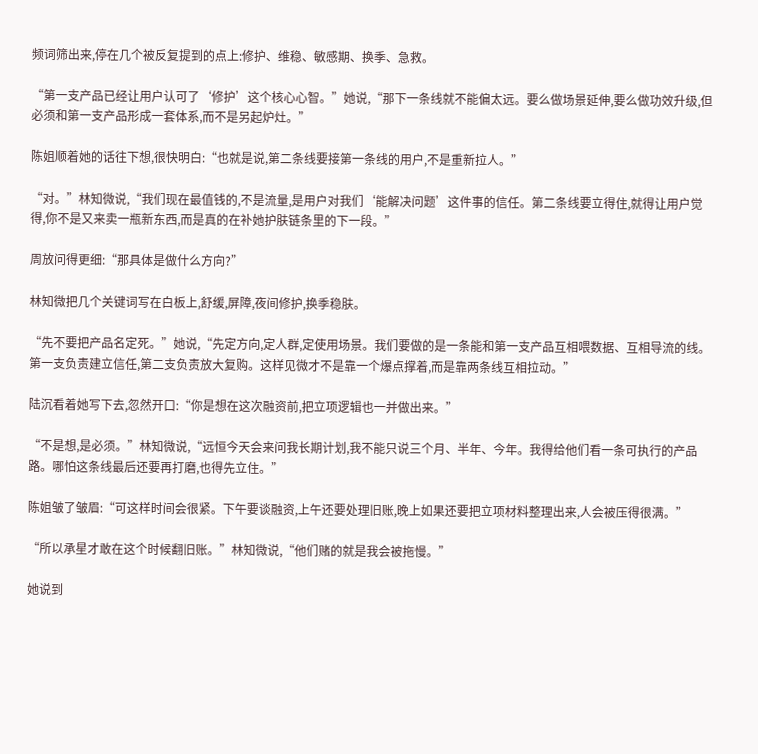频词筛出来,停在几个被反复提到的点上:修护、维稳、敏感期、换季、急救。

“第一支产品已经让用户认可了‘修护’这个核心心智。”她说,“那下一条线就不能偏太远。要么做场景延伸,要么做功效升级,但必须和第一支产品形成一套体系,而不是另起炉灶。”

陈姐顺着她的话往下想,很快明白:“也就是说,第二条线要接第一条线的用户,不是重新拉人。”

“对。”林知微说,“我们现在最值钱的,不是流量,是用户对我们‘能解决问题’这件事的信任。第二条线要立得住,就得让用户觉得,你不是又来卖一瓶新东西,而是真的在补她护肤链条里的下一段。”

周放问得更细:“那具体是做什么方向?”

林知微把几个关键词写在白板上,舒缓,屏障,夜间修护,换季稳肤。

“先不要把产品名定死。”她说,“先定方向,定人群,定使用场景。我们要做的是一条能和第一支产品互相喂数据、互相导流的线。第一支负责建立信任,第二支负责放大复购。这样见微才不是靠一个爆点撑着,而是靠两条线互相拉动。”

陆沉看着她写下去,忽然开口:“你是想在这次融资前,把立项逻辑也一并做出来。”

“不是想,是必须。”林知微说,“远恒今天会来问我长期计划,我不能只说三个月、半年、今年。我得给他们看一条可执行的产品路。哪怕这条线最后还要再打磨,也得先立住。”

陈姐皱了皱眉:“可这样时间会很紧。下午要谈融资,上午还要处理旧账,晚上如果还要把立项材料整理出来,人会被压得很满。”

“所以承星才敢在这个时候翻旧账。”林知微说,“他们赌的就是我会被拖慢。”

她说到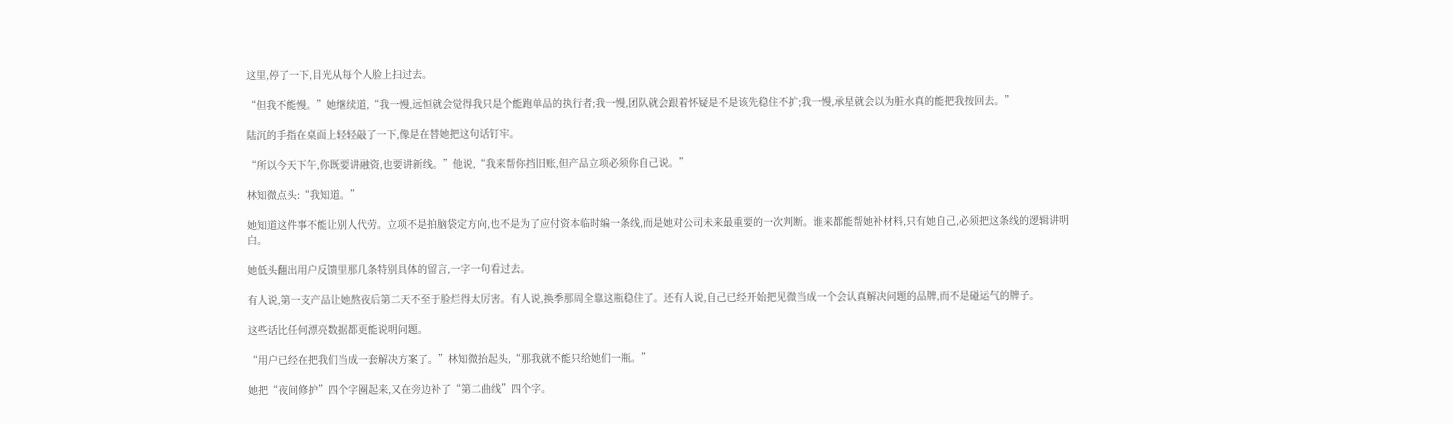这里,停了一下,目光从每个人脸上扫过去。

“但我不能慢。”她继续道,“我一慢,远恒就会觉得我只是个能跑单品的执行者;我一慢,团队就会跟着怀疑是不是该先稳住不扩;我一慢,承星就会以为脏水真的能把我按回去。”

陆沉的手指在桌面上轻轻敲了一下,像是在替她把这句话钉牢。

“所以今天下午,你既要讲融资,也要讲新线。”他说,“我来帮你挡旧账,但产品立项必须你自己说。”

林知微点头:“我知道。”

她知道这件事不能让别人代劳。立项不是拍脑袋定方向,也不是为了应付资本临时编一条线,而是她对公司未来最重要的一次判断。谁来都能帮她补材料,只有她自己,必须把这条线的逻辑讲明白。

她低头翻出用户反馈里那几条特别具体的留言,一字一句看过去。

有人说,第一支产品让她熬夜后第二天不至于脸烂得太厉害。有人说,换季那周全靠这瓶稳住了。还有人说,自己已经开始把见微当成一个会认真解决问题的品牌,而不是碰运气的牌子。

这些话比任何漂亮数据都更能说明问题。

“用户已经在把我们当成一套解决方案了。”林知微抬起头,“那我就不能只给她们一瓶。”

她把“夜间修护”四个字圈起来,又在旁边补了“第二曲线”四个字。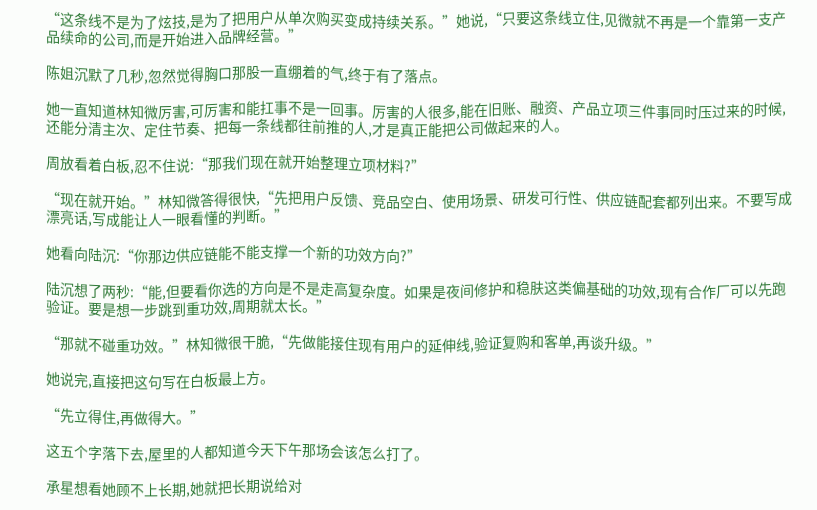“这条线不是为了炫技,是为了把用户从单次购买变成持续关系。”她说,“只要这条线立住,见微就不再是一个靠第一支产品续命的公司,而是开始进入品牌经营。”

陈姐沉默了几秒,忽然觉得胸口那股一直绷着的气,终于有了落点。

她一直知道林知微厉害,可厉害和能扛事不是一回事。厉害的人很多,能在旧账、融资、产品立项三件事同时压过来的时候,还能分清主次、定住节奏、把每一条线都往前推的人,才是真正能把公司做起来的人。

周放看着白板,忍不住说:“那我们现在就开始整理立项材料?”

“现在就开始。”林知微答得很快,“先把用户反馈、竞品空白、使用场景、研发可行性、供应链配套都列出来。不要写成漂亮话,写成能让人一眼看懂的判断。”

她看向陆沉:“你那边供应链能不能支撑一个新的功效方向?”

陆沉想了两秒:“能,但要看你选的方向是不是走高复杂度。如果是夜间修护和稳肤这类偏基础的功效,现有合作厂可以先跑验证。要是想一步跳到重功效,周期就太长。”

“那就不碰重功效。”林知微很干脆,“先做能接住现有用户的延伸线,验证复购和客单,再谈升级。”

她说完,直接把这句写在白板最上方。

“先立得住,再做得大。”

这五个字落下去,屋里的人都知道今天下午那场会该怎么打了。

承星想看她顾不上长期,她就把长期说给对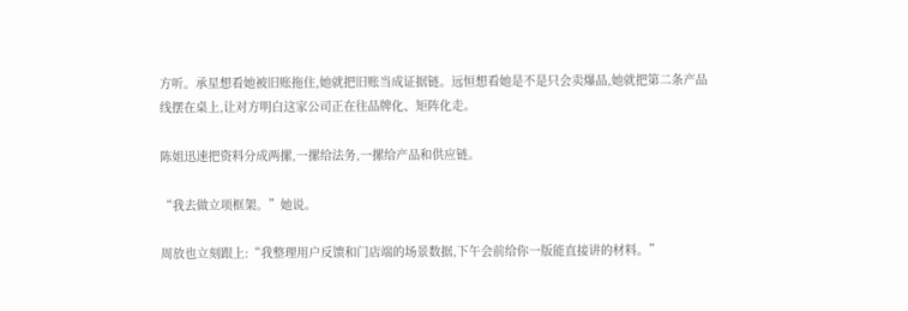方听。承星想看她被旧账拖住,她就把旧账当成证据链。远恒想看她是不是只会卖爆品,她就把第二条产品线摆在桌上,让对方明白这家公司正在往品牌化、矩阵化走。

陈姐迅速把资料分成两摞,一摞给法务,一摞给产品和供应链。

“我去做立项框架。”她说。

周放也立刻跟上:“我整理用户反馈和门店端的场景数据,下午会前给你一版能直接讲的材料。”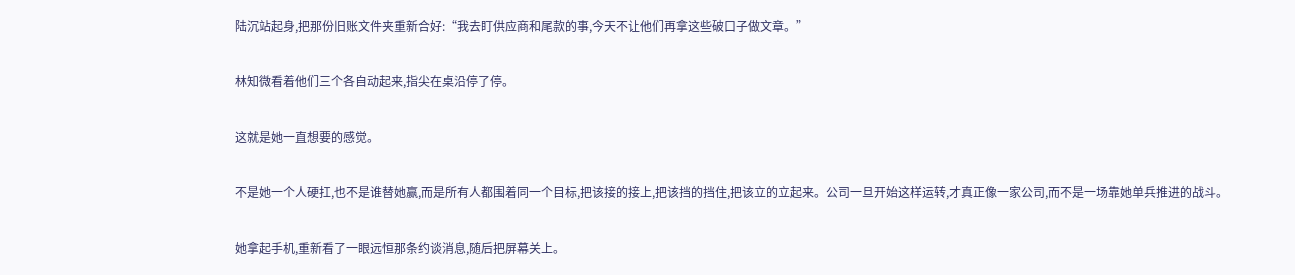陆沉站起身,把那份旧账文件夹重新合好:“我去盯供应商和尾款的事,今天不让他们再拿这些破口子做文章。”

林知微看着他们三个各自动起来,指尖在桌沿停了停。

这就是她一直想要的感觉。

不是她一个人硬扛,也不是谁替她赢,而是所有人都围着同一个目标,把该接的接上,把该挡的挡住,把该立的立起来。公司一旦开始这样运转,才真正像一家公司,而不是一场靠她单兵推进的战斗。

她拿起手机,重新看了一眼远恒那条约谈消息,随后把屏幕关上。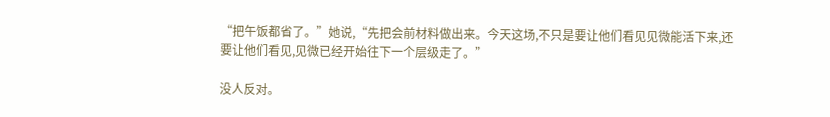“把午饭都省了。”她说,“先把会前材料做出来。今天这场,不只是要让他们看见见微能活下来,还要让他们看见,见微已经开始往下一个层级走了。”

没人反对。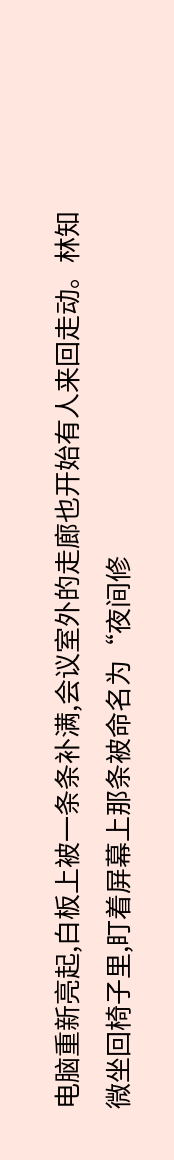电脑重新亮起,白板上被一条条补满,会议室外的走廊也开始有人来回走动。林知微坐回椅子里,盯着屏幕上那条被命名为“夜间修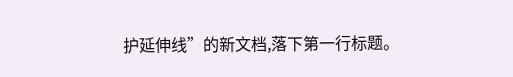护延伸线”的新文档,落下第一行标题。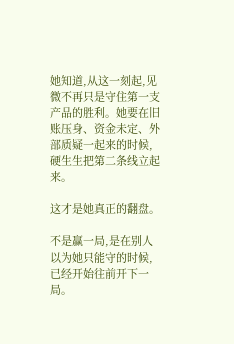她知道,从这一刻起,见微不再只是守住第一支产品的胜利。她要在旧账压身、资金未定、外部质疑一起来的时候,硬生生把第二条线立起来。

这才是她真正的翻盘。

不是赢一局,是在别人以为她只能守的时候,已经开始往前开下一局。